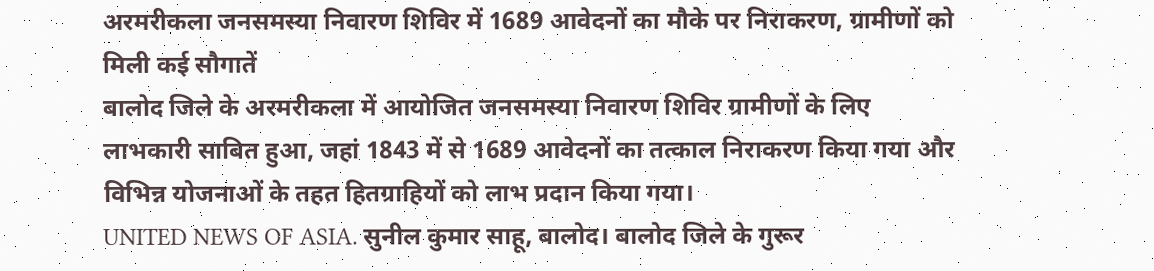अरमरीकला जनसमस्या निवारण शिविर में 1689 आवेदनों का मौके पर निराकरण, ग्रामीणों को मिली कई सौगातें
बालोद जिले के अरमरीकला में आयोजित जनसमस्या निवारण शिविर ग्रामीणों के लिए लाभकारी साबित हुआ, जहां 1843 में से 1689 आवेदनों का तत्काल निराकरण किया गया और विभिन्न योजनाओं के तहत हितग्राहियों को लाभ प्रदान किया गया।
UNITED NEWS OF ASIA. सुनील कुमार साहू, बालोद। बालोद जिले के गुरूर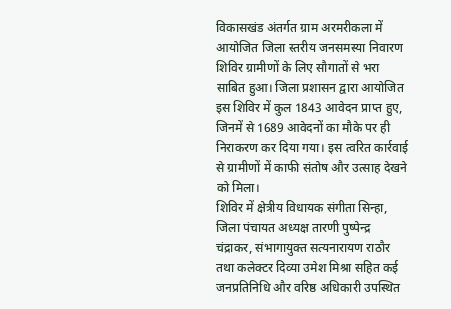विकासखंड अंतर्गत ग्राम अरमरीकला में आयोजित जिला स्तरीय जनसमस्या निवारण शिविर ग्रामीणों के लिए सौगातों से भरा साबित हुआ। जिला प्रशासन द्वारा आयोजित इस शिविर में कुल 1843 आवेदन प्राप्त हुए, जिनमें से 1689 आवेदनों का मौके पर ही निराकरण कर दिया गया। इस त्वरित कार्रवाई से ग्रामीणों में काफी संतोष और उत्साह देखने को मिला।
शिविर में क्षेत्रीय विधायक संगीता सिन्हा, जिला पंचायत अध्यक्ष तारणी पुष्पेन्द्र चंद्राकर, संभागायुक्त सत्यनारायण राठौर तथा कलेक्टर दिव्या उमेश मिश्रा सहित कई जनप्रतिनिधि और वरिष्ठ अधिकारी उपस्थित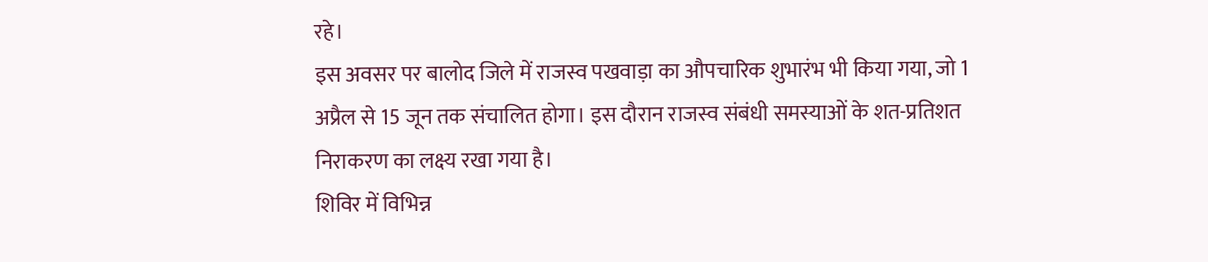रहे।
इस अवसर पर बालोद जिले में राजस्व पखवाड़ा का औपचारिक शुभारंभ भी किया गया, जो 1 अप्रैल से 15 जून तक संचालित होगा। इस दौरान राजस्व संबंधी समस्याओं के शत-प्रतिशत निराकरण का लक्ष्य रखा गया है।
शिविर में विभिन्न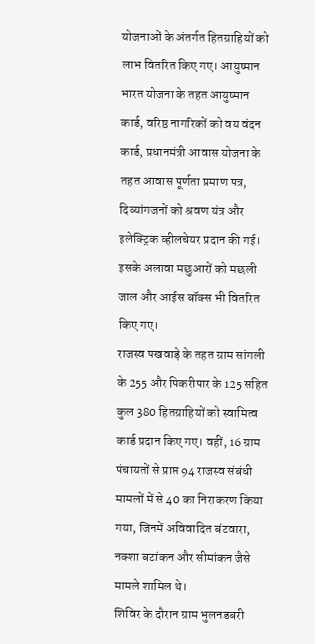योजनाओं के अंतर्गत हितग्राहियों को लाभ वितरित किए गए। आयुष्मान भारत योजना के तहत आयुष्मान कार्ड, वरिष्ठ नागरिकों को वय वंदन कार्ड, प्रधानमंत्री आवास योजना के तहत आवास पूर्णता प्रमाण पत्र, दिव्यांगजनों को श्रवण यंत्र और इलेक्ट्रिक व्हीलचेयर प्रदान की गई। इसके अलावा मछुआरों को मछली जाल और आईस बॉक्स भी वितरित किए गए।
राजस्व पखवाड़े के तहत ग्राम सांगली के 255 और पिकरीपार के 125 सहित कुल 380 हितग्राहियों को स्वामित्व कार्ड प्रदान किए गए। वहीं, 16 ग्राम पंचायतों से प्राप्त 94 राजस्व संबंधी मामलों में से 40 का निराकरण किया गया, जिनमें अविवादित बंटवारा, नक्शा बटांकन और सीमांकन जैसे मामले शामिल थे।
शिविर के दौरान ग्राम भुलनडबरी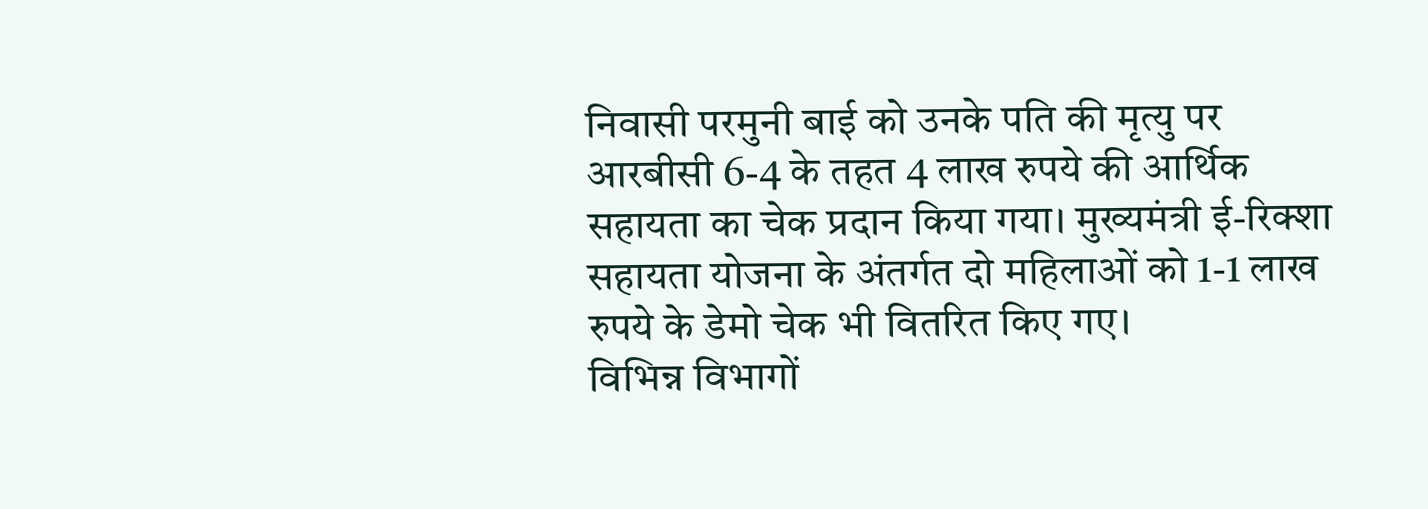निवासी परमुनी बाई को उनके पति की मृत्यु पर आरबीसी 6-4 के तहत 4 लाख रुपये की आर्थिक सहायता का चेक प्रदान किया गया। मुख्यमंत्री ई-रिक्शा सहायता योजना के अंतर्गत दो महिलाओं को 1-1 लाख रुपये के डेमो चेक भी वितरित किए गए।
विभिन्न विभागों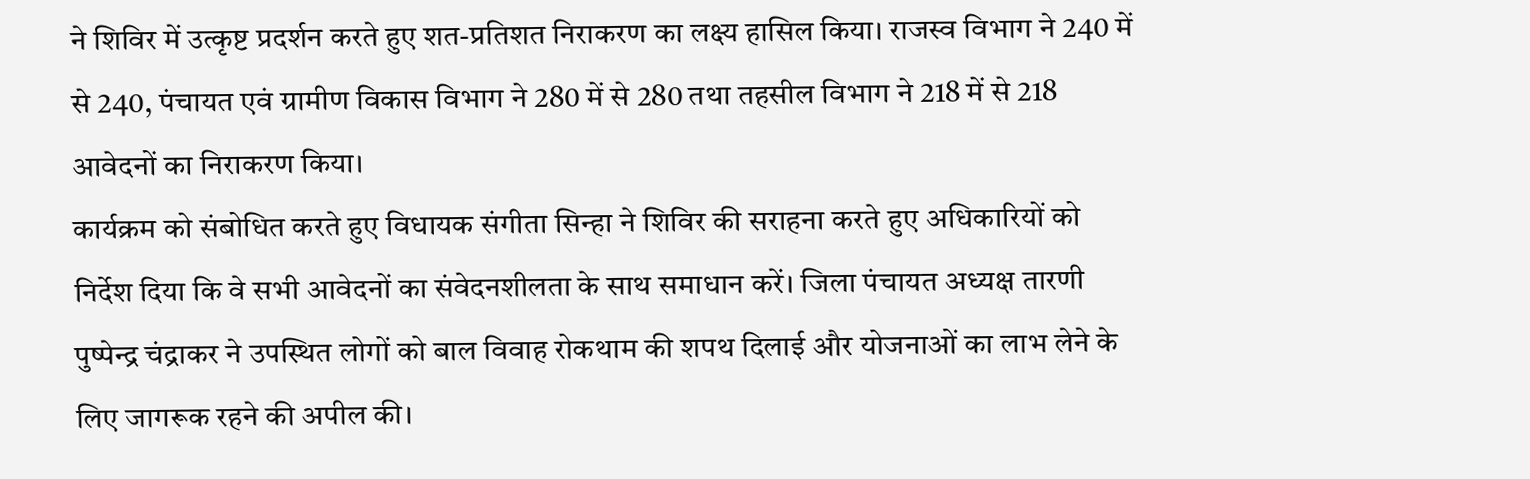ने शिविर में उत्कृष्ट प्रदर्शन करते हुए शत-प्रतिशत निराकरण का लक्ष्य हासिल किया। राजस्व विभाग ने 240 में से 240, पंचायत एवं ग्रामीण विकास विभाग ने 280 में से 280 तथा तहसील विभाग ने 218 में से 218 आवेदनों का निराकरण किया।
कार्यक्रम को संबोधित करते हुए विधायक संगीता सिन्हा ने शिविर की सराहना करते हुए अधिकारियों को निर्देश दिया कि वे सभी आवेदनों का संवेदनशीलता के साथ समाधान करें। जिला पंचायत अध्यक्ष तारणी पुष्पेन्द्र चंद्राकर ने उपस्थित लोगों को बाल विवाह रोकथाम की शपथ दिलाई और योजनाओं का लाभ लेने के लिए जागरूक रहने की अपील की।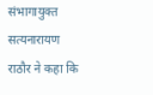संभागायुक्त सत्यनारायण राठौर ने कहा कि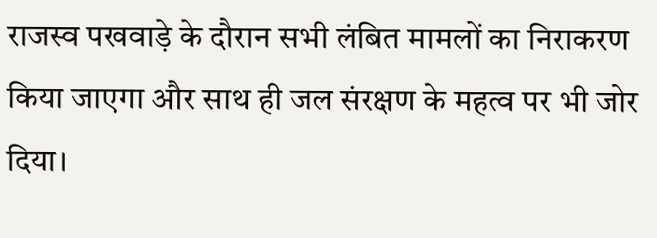राजस्व पखवाड़े के दौरान सभी लंबित मामलों का निराकरण किया जाएगा और साथ ही जल संरक्षण के महत्व पर भी जोर दिया।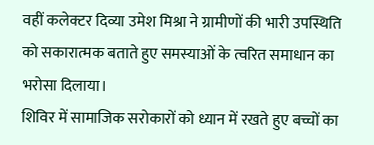वहीं कलेक्टर दिव्या उमेश मिश्रा ने ग्रामीणों की भारी उपस्थिति को सकारात्मक बताते हुए समस्याओं के त्वरित समाधान का भरोसा दिलाया।
शिविर में सामाजिक सरोकारों को ध्यान में रखते हुए बच्चों का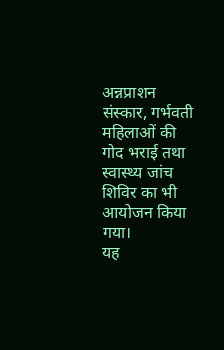अन्नप्राशन संस्कार, गर्भवती महिलाओं की गोद भराई तथा स्वास्थ्य जांच शिविर का भी आयोजन किया गया।
यह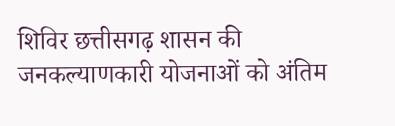शिविर छत्तीसगढ़ शासन की जनकल्याणकारी योजनाओं को अंतिम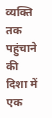व्यक्ति तक पहुंचाने की दिशा में एक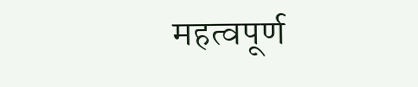महत्वपूर्ण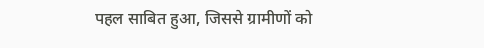पहल साबित हुआ, जिससे ग्रामीणों को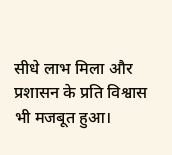सीधे लाभ मिला और प्रशासन के प्रति विश्वास भी मजबूत हुआ।